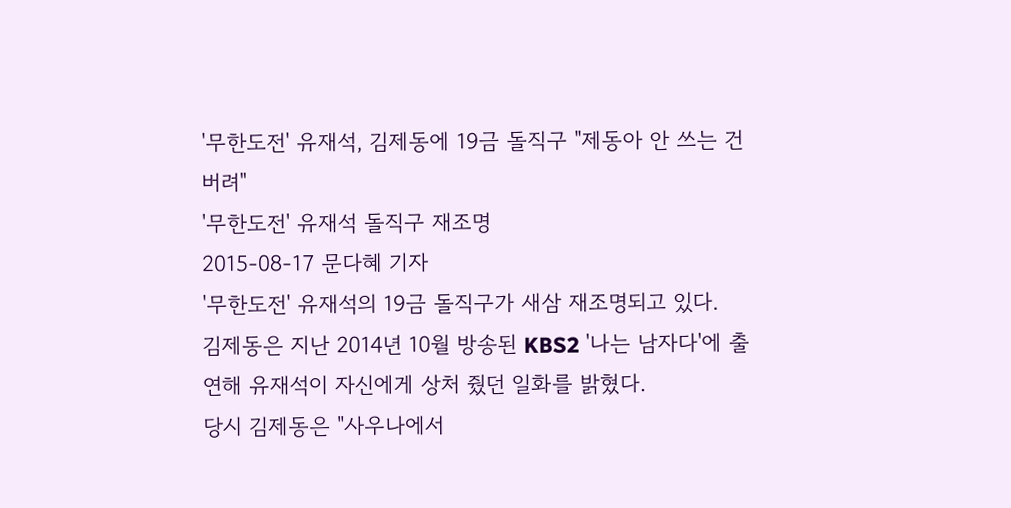'무한도전' 유재석, 김제동에 19금 돌직구 "제동아 안 쓰는 건 버려"
'무한도전' 유재석 돌직구 재조명
2015-08-17 문다혜 기자
'무한도전' 유재석의 19금 돌직구가 새삼 재조명되고 있다.
김제동은 지난 2014년 10월 방송된 KBS2 '나는 남자다'에 출연해 유재석이 자신에게 상처 줬던 일화를 밝혔다.
당시 김제동은 "사우나에서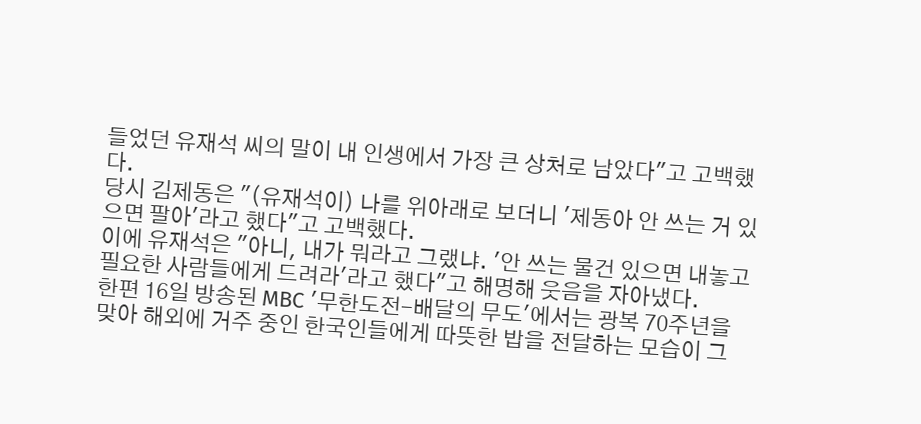들었던 유재석 씨의 말이 내 인생에서 가장 큰 상처로 남았다"고 고백했다.
당시 김제동은 "(유재석이) 나를 위아래로 보더니 '제동아 안 쓰는 거 있으면 팔아'라고 했다"고 고백했다.
이에 유재석은 "아니, 내가 뭐라고 그랬냐. '안 쓰는 물건 있으면 내놓고 필요한 사람들에게 드려라'라고 했다"고 해명해 웃음을 자아냈다.
한편 16일 방송된 MBC '무한도전-배달의 무도'에서는 광복 70주년을 맞아 해외에 거주 중인 한국인들에게 따뜻한 밥을 전달하는 모습이 그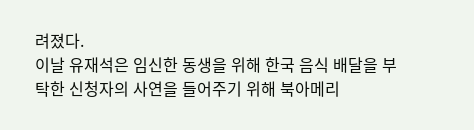려졌다.
이날 유재석은 임신한 동생을 위해 한국 음식 배달을 부탁한 신청자의 사연을 들어주기 위해 북아메리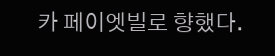카 페이엣빌로 향했다.